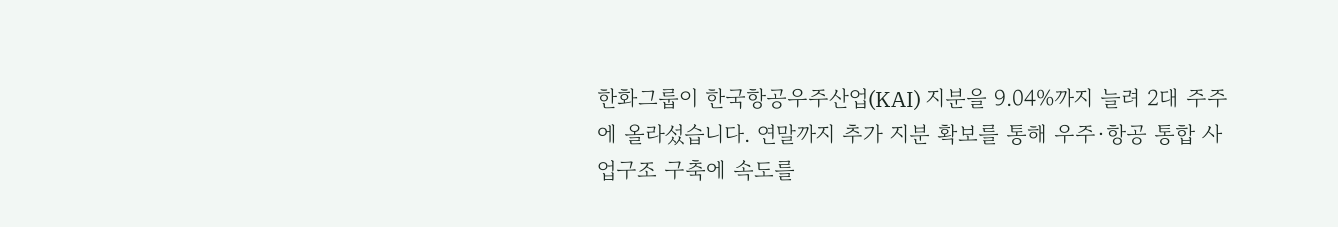한화그룹이 한국항공우주산업(KAI) 지분을 9.04%까지 늘려 2대 주주에 올라섰습니다. 연말까지 추가 지분 확보를 통해 우주·항공 통합 사업구조 구축에 속도를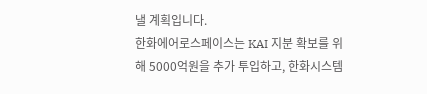낼 계획입니다.
한화에어로스페이스는 KAI 지분 확보를 위해 5000억원을 추가 투입하고, 한화시스템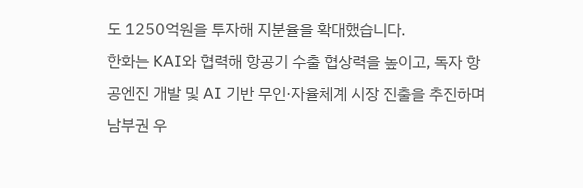도 1250억원을 투자해 지분율을 확대했습니다.
한화는 KAI와 협력해 항공기 수출 협상력을 높이고, 독자 항공엔진 개발 및 AI 기반 무인·자율체계 시장 진출을 추진하며 남부권 우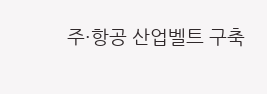주·항공 산업벨트 구축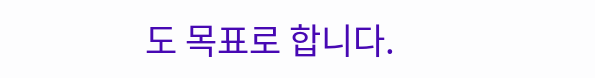도 목표로 합니다.